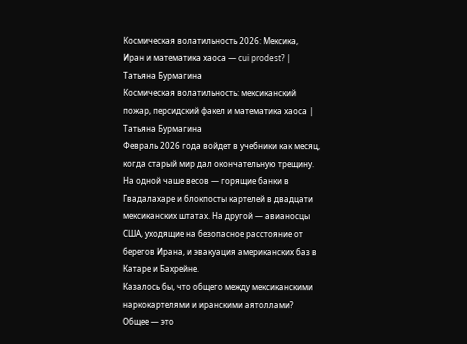Космическая волатильность 2026: Мексика, Иран и математика хаоса — cui prodest? | Татьяна Бурмагина
Космическая волатильность: мексиканский пожар, персидский факел и математика хаоса | Татьяна Бурмагина
Февраль 2026 года войдет в учебники как месяц, когда старый мир дал окончательную трещину. На одной чаше весов — горящие банки в Гвадалахаре и блокпосты картелей в двадцати мексиканских штатах. На другой — авианосцы США, уходящие на безопасное расстояние от берегов Ирана, и эвакуация американских баз в Катаре и Бахрейне.
Казалось бы, что общего между мексиканскими наркокартелями и иранскими аятоллами? Общее — это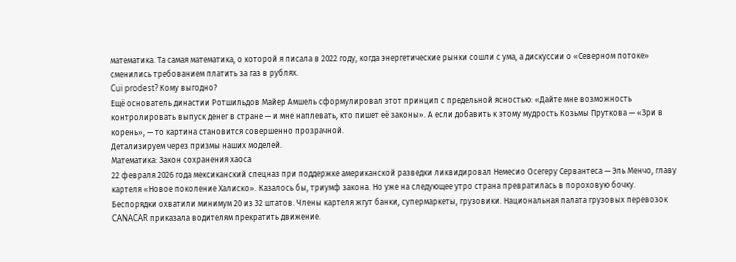математика. Та самая математика, о которой я писала в 2022 году, когда энергетические рынки сошли с ума, а дискуссии о «Северном потоке» сменились требованием платить за газ в рублях.
Cui prodest? Кому выгодно?
Ещё основатель династии Ротшильдов Майер Амшель сформулировал этот принцип с предельной ясностью: «Дайте мне возможность контролировать выпуск денег в стране — и мне наплевать, кто пишет её законы». А если добавить к этому мудрость Козьмы Пруткова — «Зри в корень», — то картина становится совершенно прозрачной.
Детализируем через призмы наших моделей.
Математика: Закон сохранения хаоса
22 февраля 2026 года мексиканский спецназ при поддержке американской разведки ликвидировал Немесио Осегеру Сервантеса — Эль Менчо, главу картеля «Новое поколение Халиско». Казалось бы, триумф закона. Но уже на следующее утро страна превратилась в пороховую бочку.
Беспорядки охватили минимум 20 из 32 штатов. Члены картеля жгут банки, супермаркеты, грузовики. Национальная палата грузовых перевозок CANACAR приказала водителям прекратить движение.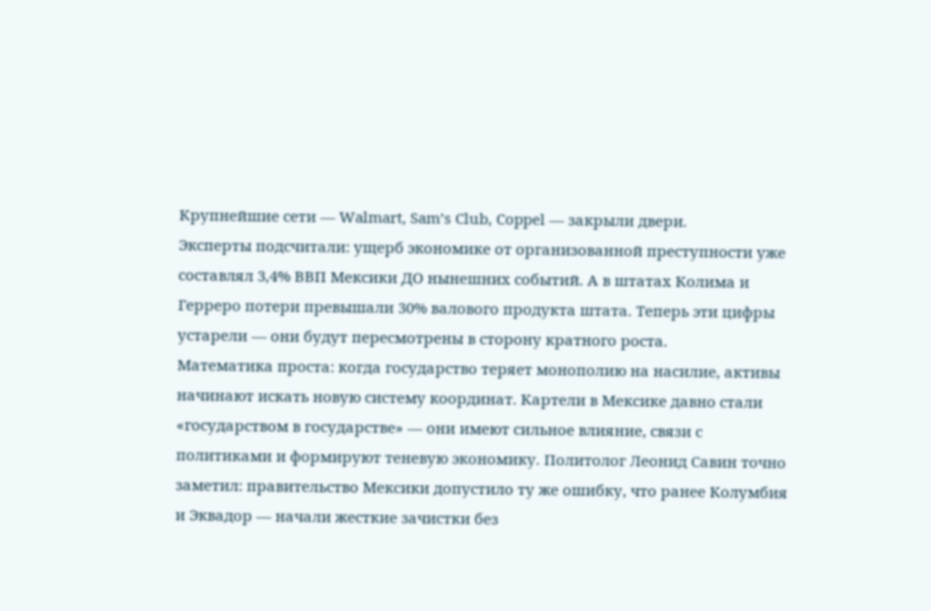Крупнейшие сети — Walmart, Sam’s Club, Coppel — закрыли двери.
Эксперты подсчитали: ущерб экономике от организованной преступности уже составлял 3,4% ВВП Мексики ДО нынешних событий. А в штатах Колима и Герреро потери превышали 30% валового продукта штата. Теперь эти цифры устарели — они будут пересмотрены в сторону кратного роста.
Математика проста: когда государство теряет монополию на насилие, активы начинают искать новую систему координат. Картели в Мексике давно стали «государством в государстве» — они имеют сильное влияние, связи с политиками и формируют теневую экономику. Политолог Леонид Савин точно заметил: правительство Мексики допустило ту же ошибку, что ранее Колумбия и Эквадор — начали жесткие зачистки без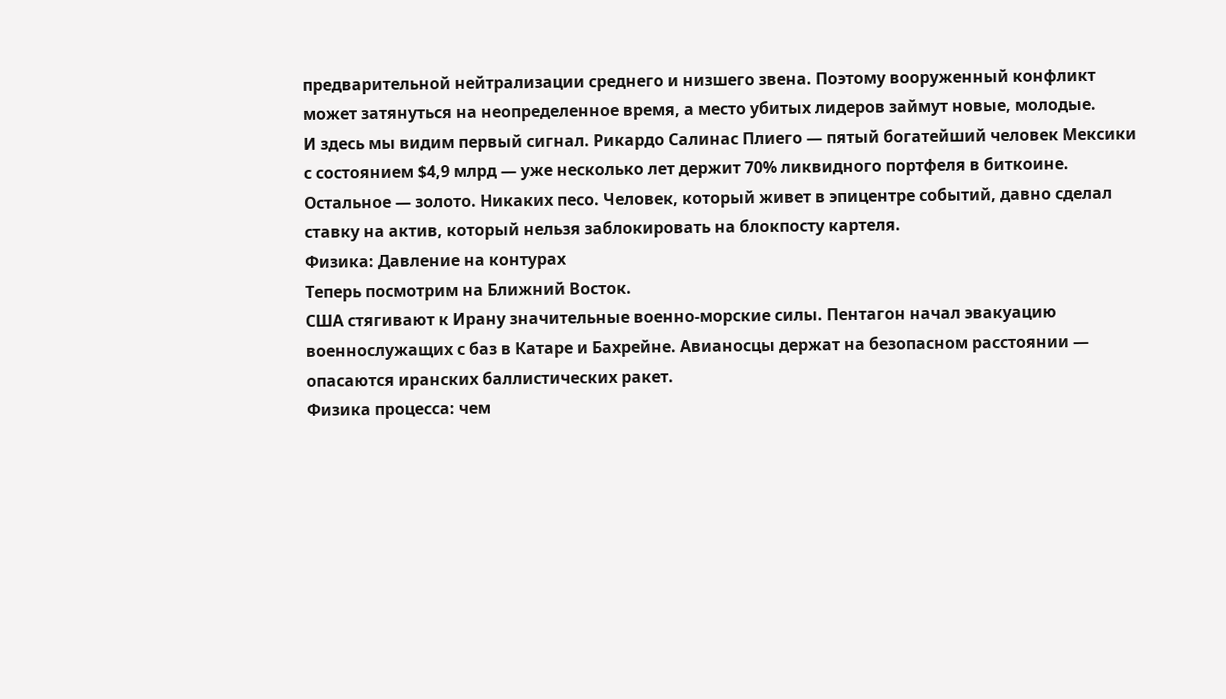предварительной нейтрализации среднего и низшего звена. Поэтому вооруженный конфликт может затянуться на неопределенное время, а место убитых лидеров займут новые, молодые.
И здесь мы видим первый сигнал. Рикардо Салинас Плиего — пятый богатейший человек Мексики с состоянием $4,9 млрд — уже несколько лет держит 70% ликвидного портфеля в биткоине. Остальное — золото. Никаких песо. Человек, который живет в эпицентре событий, давно сделал ставку на актив, который нельзя заблокировать на блокпосту картеля.
Физика: Давление на контурах
Теперь посмотрим на Ближний Восток.
США стягивают к Ирану значительные военно-морские силы. Пентагон начал эвакуацию военнослужащих с баз в Катаре и Бахрейне. Авианосцы держат на безопасном расстоянии — опасаются иранских баллистических ракет.
Физика процесса: чем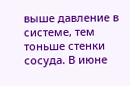выше давление в системе, тем тоньше стенки сосуда. В июне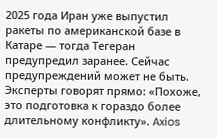2025 года Иран уже выпустил ракеты по американской базе в Катаре — тогда Тегеран предупредил заранее. Сейчас предупреждений может не быть.
Эксперты говорят прямо: «Похоже, это подготовка к гораздо более длительному конфликту». Axios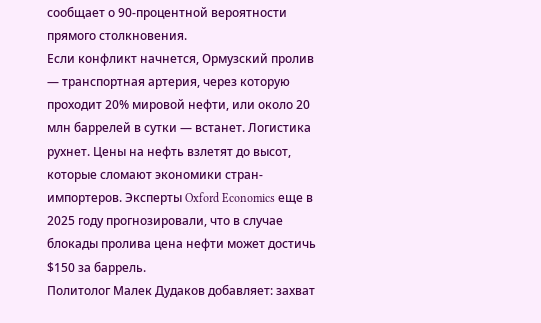сообщает о 90-процентной вероятности прямого столкновения.
Если конфликт начнется, Ормузский пролив — транспортная артерия, через которую проходит 20% мировой нефти, или около 20 млн баррелей в сутки — встанет. Логистика рухнет. Цены на нефть взлетят до высот, которые сломают экономики стран-импортеров. Эксперты Oxford Economics еще в 2025 году прогнозировали, что в случае блокады пролива цена нефти может достичь $150 за баррель.
Политолог Малек Дудаков добавляет: захват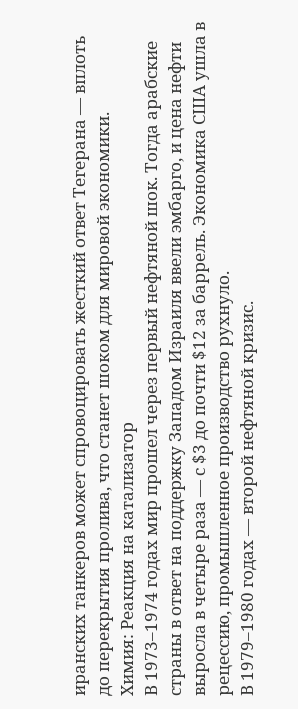иранских танкеров может спровоцировать жесткий ответ Тегерана — вплоть до перекрытия пролива, что станет шоком для мировой экономики.
Химия: Реакция на катализатор
В 1973–1974 годах мир прошел через первый нефтяной шок. Тогда арабские страны в ответ на поддержку Западом Израиля ввели эмбарго, и цена нефти выросла в четыре раза — с $3 до почти $12 за баррель. Экономика США ушла в рецессию, промышленное производство рухнуло.
В 1979–1980 годах — второй нефтяной кризис.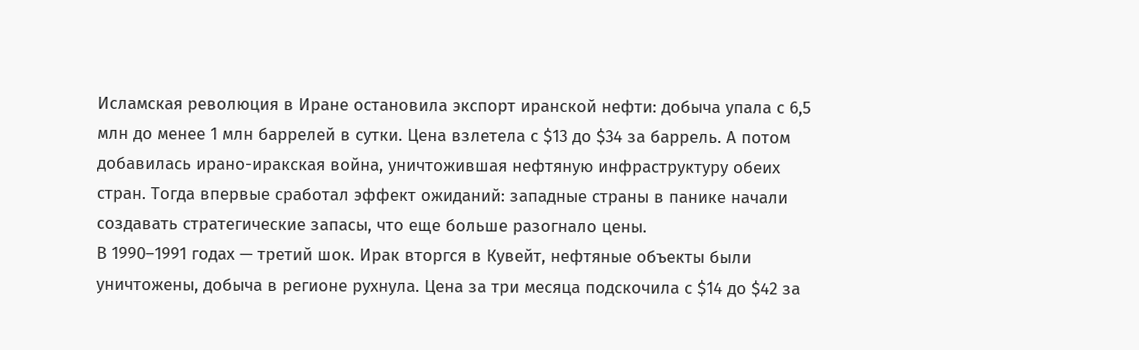Исламская революция в Иране остановила экспорт иранской нефти: добыча упала с 6,5 млн до менее 1 млн баррелей в сутки. Цена взлетела с $13 до $34 за баррель. А потом добавилась ирано-иракская война, уничтожившая нефтяную инфраструктуру обеих стран. Тогда впервые сработал эффект ожиданий: западные страны в панике начали создавать стратегические запасы, что еще больше разогнало цены.
В 1990–1991 годах — третий шок. Ирак вторгся в Кувейт, нефтяные объекты были уничтожены, добыча в регионе рухнула. Цена за три месяца подскочила с $14 до $42 за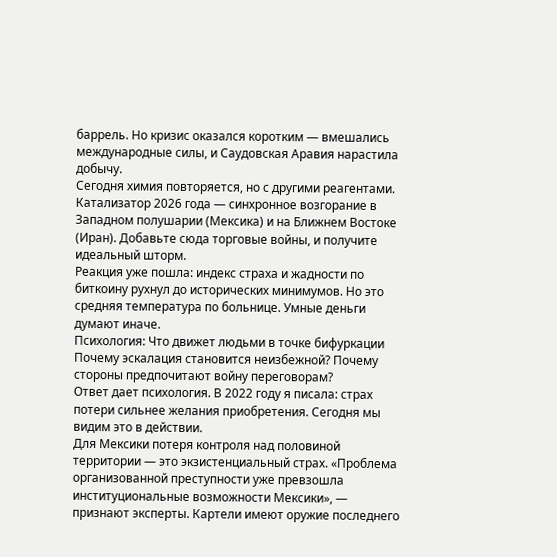баррель. Но кризис оказался коротким — вмешались международные силы, и Саудовская Аравия нарастила добычу.
Сегодня химия повторяется, но с другими реагентами.
Катализатор 2026 года — синхронное возгорание в Западном полушарии (Мексика) и на Ближнем Востоке (Иран). Добавьте сюда торговые войны, и получите идеальный шторм.
Реакция уже пошла: индекс страха и жадности по биткоину рухнул до исторических минимумов. Но это средняя температура по больнице. Умные деньги думают иначе.
Психология: Что движет людьми в точке бифуркации
Почему эскалация становится неизбежной? Почему стороны предпочитают войну переговорам?
Ответ дает психология. В 2022 году я писала: страх потери сильнее желания приобретения. Сегодня мы видим это в действии.
Для Мексики потеря контроля над половиной территории — это экзистенциальный страх. «Проблема организованной преступности уже превзошла институциональные возможности Мексики», — признают эксперты. Картели имеют оружие последнего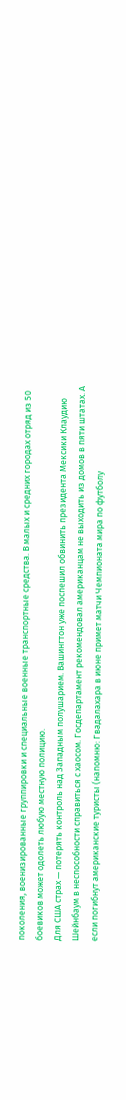поколения, военизированные группировки и специальные военные транспортные средства. В малых и средних городах отряд из 50 боевиков может одолеть любую местную полицию.
Для США страх — потерять контроль над Западным полушарием. Вашингтон уже поспешил обвинить президента Мексики Клаудию Шейнбаум в неспособности справиться с хаосом. Госдепартамент рекомендовал американцам не выходить из домов в пяти штатах. А если погибнут американские туристы (напомню: Гвадалахара в июне примет матчи Чемпионата мира по футболу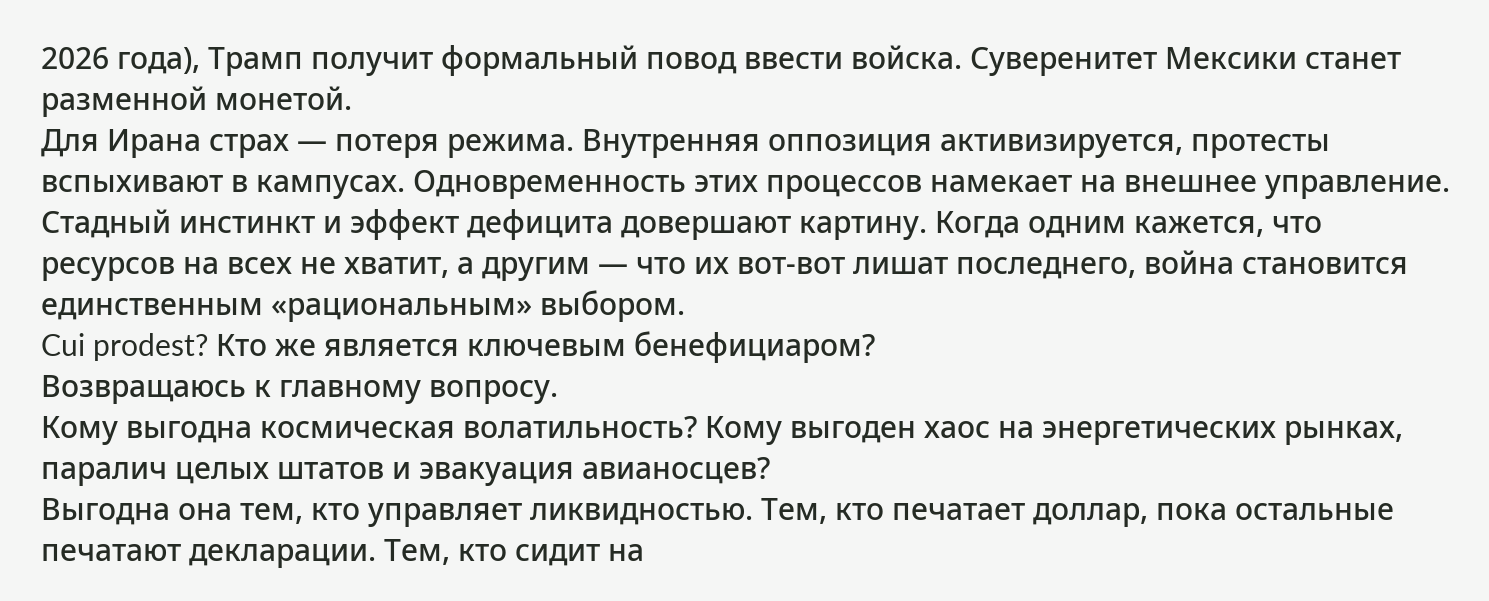2026 года), Трамп получит формальный повод ввести войска. Суверенитет Мексики станет разменной монетой.
Для Ирана страх — потеря режима. Внутренняя оппозиция активизируется, протесты вспыхивают в кампусах. Одновременность этих процессов намекает на внешнее управление.
Стадный инстинкт и эффект дефицита довершают картину. Когда одним кажется, что ресурсов на всех не хватит, а другим — что их вот-вот лишат последнего, война становится единственным «рациональным» выбором.
Cui prodest? Кто же является ключевым бенефициаром?
Возвращаюсь к главному вопросу.
Кому выгодна космическая волатильность? Кому выгоден хаос на энергетических рынках, паралич целых штатов и эвакуация авианосцев?
Выгодна она тем, кто управляет ликвидностью. Тем, кто печатает доллар, пока остальные печатают декларации. Тем, кто сидит на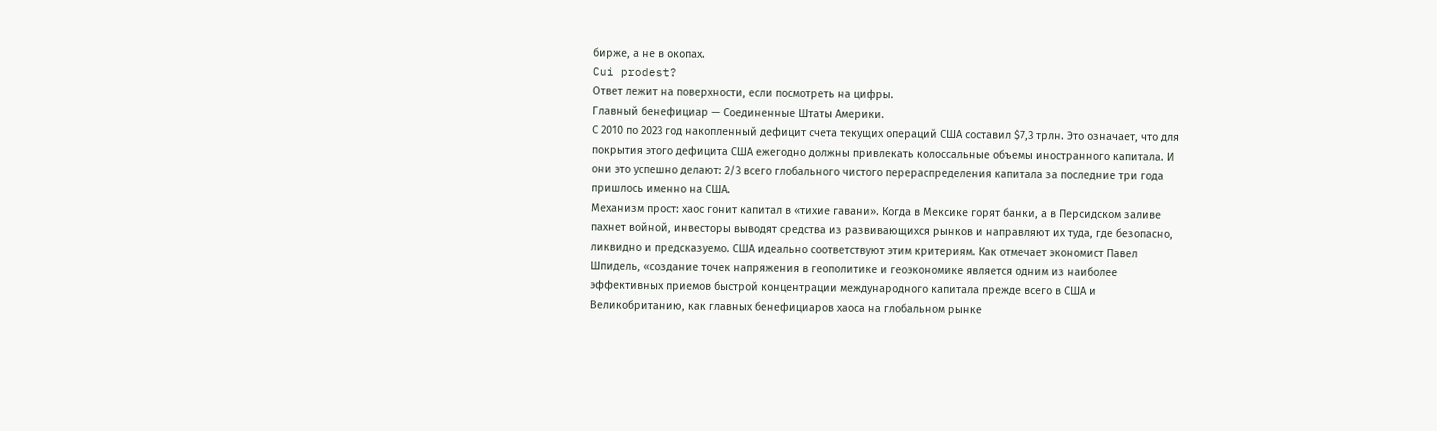бирже, а не в окопах.
Cui prodest?
Ответ лежит на поверхности, если посмотреть на цифры.
Главный бенефициар — Соединенные Штаты Америки.
С 2010 по 2023 год накопленный дефицит счета текущих операций США составил $7,3 трлн. Это означает, что для покрытия этого дефицита США ежегодно должны привлекать колоссальные объемы иностранного капитала. И они это успешно делают: 2/3 всего глобального чистого перераспределения капитала за последние три года пришлось именно на США.
Механизм прост: хаос гонит капитал в «тихие гавани». Когда в Мексике горят банки, а в Персидском заливе пахнет войной, инвесторы выводят средства из развивающихся рынков и направляют их туда, где безопасно, ликвидно и предсказуемо. США идеально соответствуют этим критериям. Как отмечает экономист Павел Шпидель, «создание точек напряжения в геополитике и геоэкономике является одним из наиболее эффективных приемов быстрой концентрации международного капитала прежде всего в США и Великобританию, как главных бенефициаров хаоса на глобальном рынке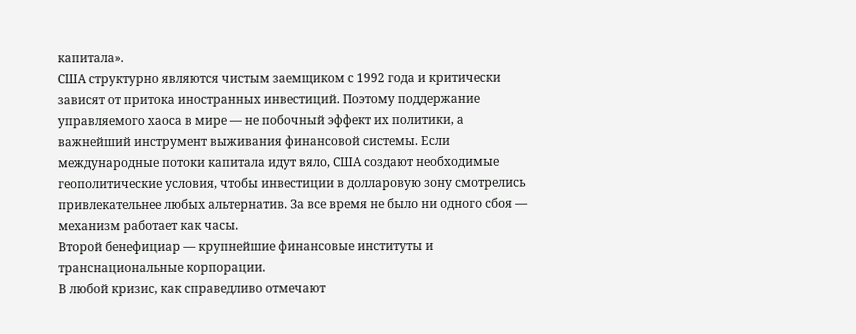капитала».
США структурно являются чистым заемщиком с 1992 года и критически зависят от притока иностранных инвестиций. Поэтому поддержание управляемого хаоса в мире — не побочный эффект их политики, а важнейший инструмент выживания финансовой системы. Если международные потоки капитала идут вяло, США создают необходимые геополитические условия, чтобы инвестиции в долларовую зону смотрелись привлекательнее любых альтернатив. За все время не было ни одного сбоя — механизм работает как часы.
Второй бенефициар — крупнейшие финансовые институты и транснациональные корпорации.
В любой кризис, как справедливо отмечают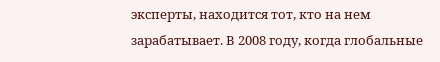эксперты, находится тот, кто на нем зарабатывает. В 2008 году, когда глобальные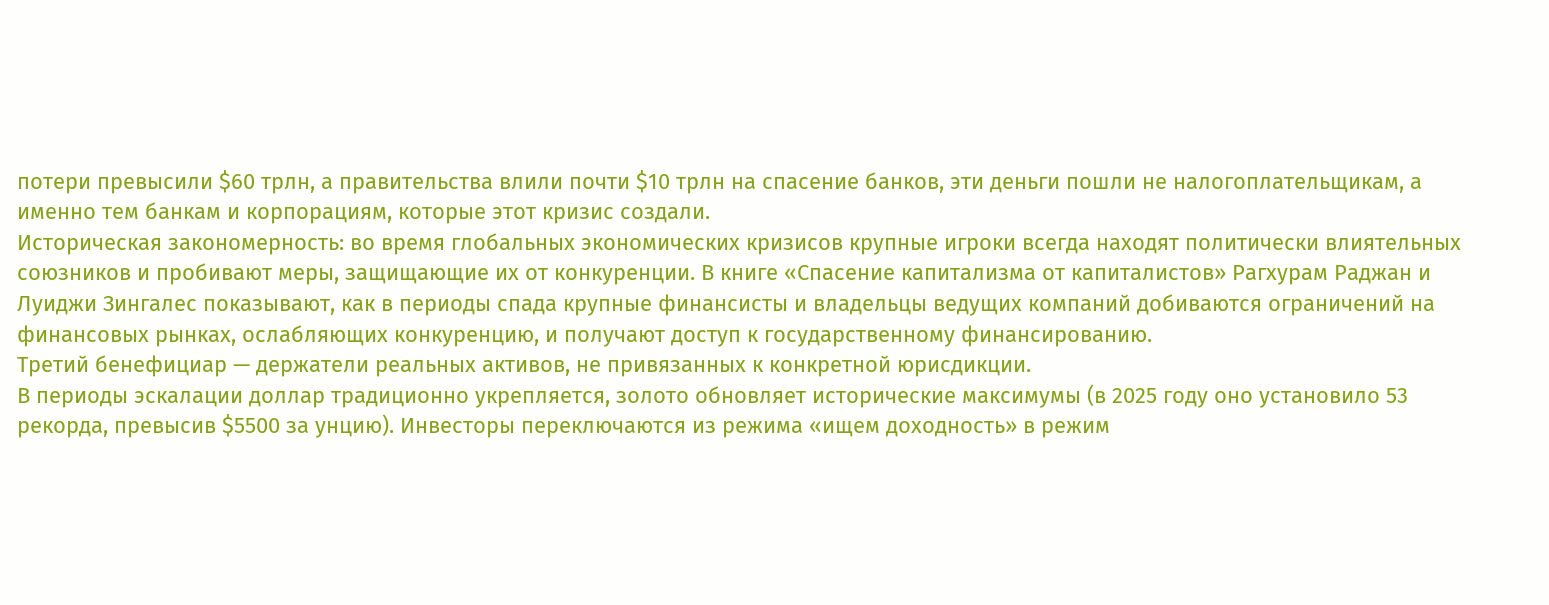потери превысили $60 трлн, а правительства влили почти $10 трлн на спасение банков, эти деньги пошли не налогоплательщикам, а именно тем банкам и корпорациям, которые этот кризис создали.
Историческая закономерность: во время глобальных экономических кризисов крупные игроки всегда находят политически влиятельных союзников и пробивают меры, защищающие их от конкуренции. В книге «Спасение капитализма от капиталистов» Рагхурам Раджан и Луиджи Зингалес показывают, как в периоды спада крупные финансисты и владельцы ведущих компаний добиваются ограничений на финансовых рынках, ослабляющих конкуренцию, и получают доступ к государственному финансированию.
Третий бенефициар — держатели реальных активов, не привязанных к конкретной юрисдикции.
В периоды эскалации доллар традиционно укрепляется, золото обновляет исторические максимумы (в 2025 году оно установило 53 рекорда, превысив $5500 за унцию). Инвесторы переключаются из режима «ищем доходность» в режим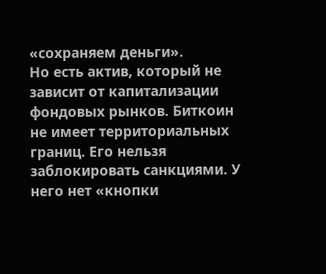«сохраняем деньги».
Но есть актив, который не зависит от капитализации фондовых рынков. Биткоин не имеет территориальных границ. Его нельзя заблокировать санкциями. У него нет «кнопки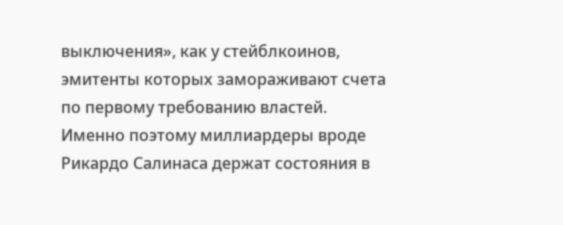выключения», как у стейблкоинов, эмитенты которых замораживают счета по первому требованию властей.
Именно поэтому миллиардеры вроде Рикардо Салинаса держат состояния в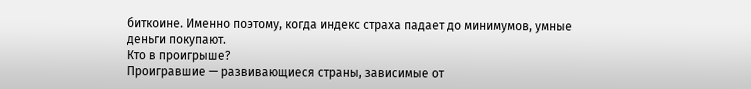биткоине. Именно поэтому, когда индекс страха падает до минимумов, умные деньги покупают.
Кто в проигрыше?
Проигравшие — развивающиеся страны, зависимые от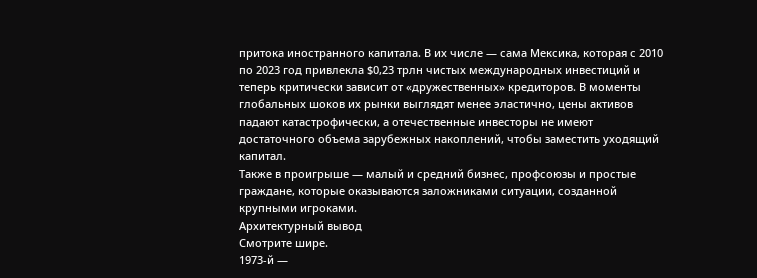притока иностранного капитала. В их числе — сама Мексика, которая с 2010 по 2023 год привлекла $0,23 трлн чистых международных инвестиций и теперь критически зависит от «дружественных» кредиторов. В моменты глобальных шоков их рынки выглядят менее эластично, цены активов падают катастрофически, а отечественные инвесторы не имеют достаточного объема зарубежных накоплений, чтобы заместить уходящий капитал.
Также в проигрыше — малый и средний бизнес, профсоюзы и простые граждане, которые оказываются заложниками ситуации, созданной крупными игроками.
Архитектурный вывод
Смотрите шире.
1973-й —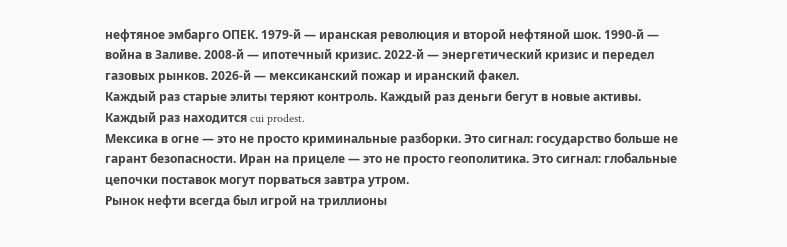нефтяное эмбарго ОПЕК. 1979-й — иранская революция и второй нефтяной шок. 1990-й — война в Заливе. 2008-й — ипотечный кризис. 2022-й — энергетический кризис и передел газовых рынков. 2026-й — мексиканский пожар и иранский факел.
Каждый раз старые элиты теряют контроль. Каждый раз деньги бегут в новые активы. Каждый раз находится cui prodest.
Мексика в огне — это не просто криминальные разборки. Это сигнал: государство больше не гарант безопасности. Иран на прицеле — это не просто геополитика. Это сигнал: глобальные цепочки поставок могут порваться завтра утром.
Рынок нефти всегда был игрой на триллионы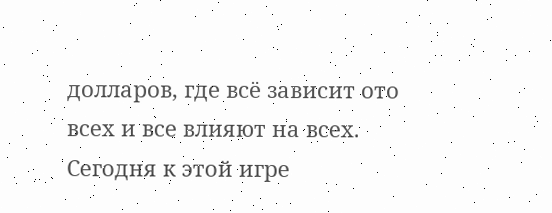долларов, где всё зависит ото всех и все влияют на всех. Сегодня к этой игре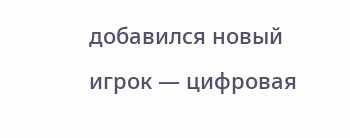добавился новый игрок — цифровая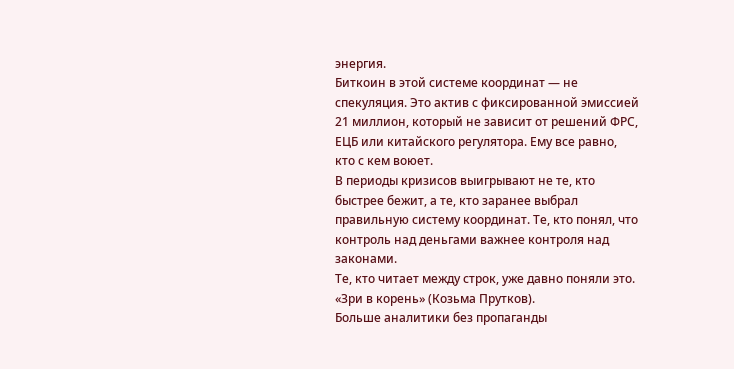энергия.
Биткоин в этой системе координат — не спекуляция. Это актив с фиксированной эмиссией 21 миллион, который не зависит от решений ФРС, ЕЦБ или китайского регулятора. Ему все равно, кто с кем воюет.
В периоды кризисов выигрывают не те, кто быстрее бежит, а те, кто заранее выбрал правильную систему координат. Те, кто понял, что контроль над деньгами важнее контроля над законами.
Те, кто читает между строк, уже давно поняли это.
«Зри в корень» (Козьма Прутков).
Больше аналитики без пропаганды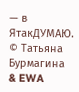— в ЯтакДУМАЮ.
© Татьяна Бурмагина & EWA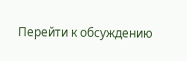Перейти к обсуждению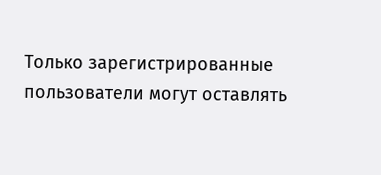Только зарегистрированные пользователи могут оставлять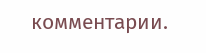комментарии.